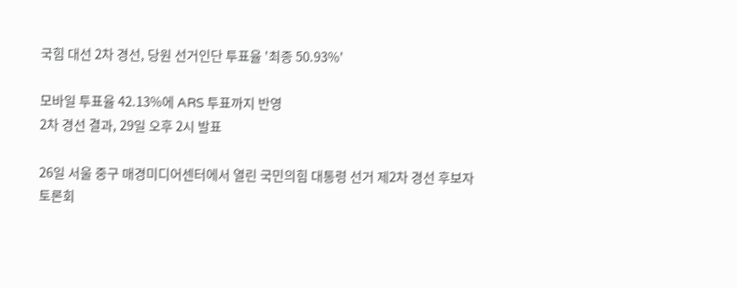국힘 대선 2차 경선, 당원 선거인단 투표율 '최종 50.93%'

모바일 투표율 42.13%에 ARS 투표까지 반영
2차 경선 결과, 29일 오후 2시 발표

26일 서울 중구 매경미디어센터에서 열린 국민의힘 대통령 선거 제2차 경선 후보자 토론회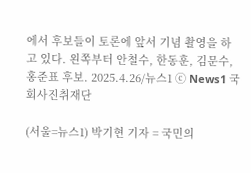에서 후보들이 토론에 앞서 기념 촬영을 하고 있다. 왼쪽부터 안철수, 한동훈, 김문수, 홍준표 후보. 2025.4.26/뉴스1 ⓒ News1 국회사진취재단

(서울=뉴스1) 박기현 기자 = 국민의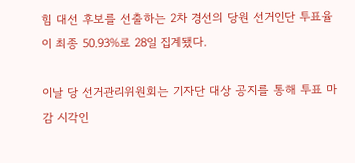힘 대선 후보를 선출하는 2차 경선의 당원 선거인단 투표율이 최종 50.93%로 28일 집계됐다.

이날 당 선거관리위원회는 기자단 대상 공지를 통해 투표 마감 시각인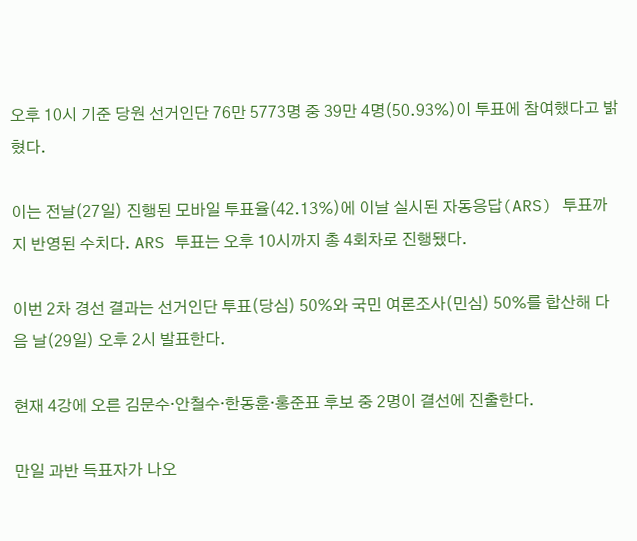오후 10시 기준 당원 선거인단 76만 5773명 중 39만 4명(50.93%)이 투표에 참여했다고 밝혔다.

이는 전날(27일) 진행된 모바일 투표율(42.13%)에 이날 실시된 자동응답(ARS) 투표까지 반영된 수치다. ARS 투표는 오후 10시까지 총 4회차로 진행됐다.

이번 2차 경선 결과는 선거인단 투표(당심) 50%와 국민 여론조사(민심) 50%를 합산해 다음 날(29일) 오후 2시 발표한다.

현재 4강에 오른 김문수·안철수·한동훈·홍준표 후보 중 2명이 결선에 진출한다.

만일 과반 득표자가 나오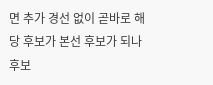면 추가 경선 없이 곧바로 해당 후보가 본선 후보가 되나 후보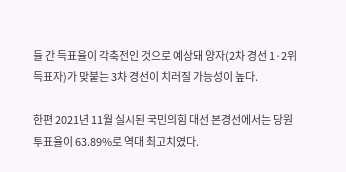들 간 득표율이 각축전인 것으로 예상돼 양자(2차 경선 1·2위 득표자)가 맞붙는 3차 경선이 치러질 가능성이 높다.

한편 2021년 11월 실시된 국민의힘 대선 본경선에서는 당원 투표율이 63.89%로 역대 최고치였다.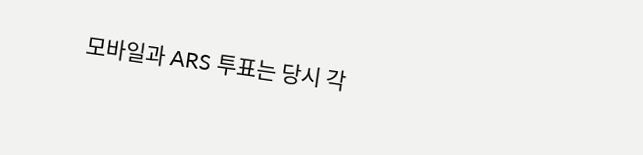모바일과 ARS 투표는 당시 각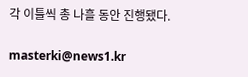각 이틀씩 총 나흘 동안 진행됐다.

masterki@news1.kr